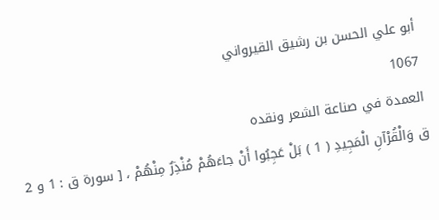أبو علي الحسن بن رشيق القيرواني
1067
العمدة في صناعة الشعر ونقده
ق وَالْقُرْآنِ الْمَجِيدِ ( 1 ) بَلْ عَجِبُوا أَنْ جاءَهُمْ مُنْذِرٌ مِنْهُمْ ، [ سورة ق : 1 و 2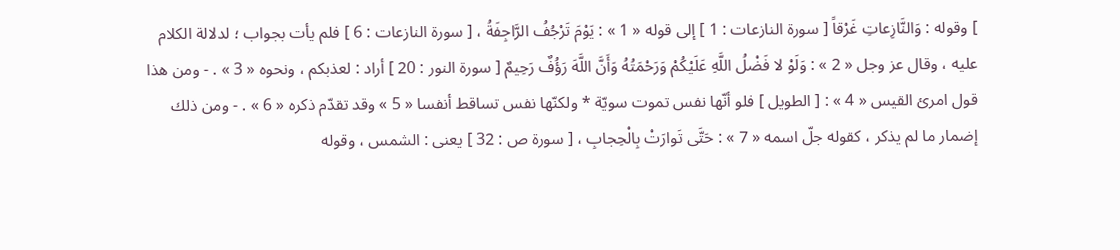] وقوله : وَالنَّازِعاتِ غَرْقاً [ سورة النازعات : 1 ] إلى قوله « 1 » : يَوْمَ تَرْجُفُ الرَّاجِفَةُ ، [ سورة النازعات : 6 ] فلم يأت بجواب ؛ لدلالة الكلام عليه ، وقال عز وجل « 2 » : وَلَوْ لا فَضْلُ اللَّهِ عَلَيْكُمْ وَرَحْمَتُهُ وَأَنَّ اللَّهَ رَؤُفٌ رَحِيمٌ [ سورة النور : 20 ] أراد : لعذبكم ، ونحوه « 3 » . - ومن هذا قول امرئ القيس « 4 » : [ الطويل ] فلو أنّها نفس تموت سويّة * ولكنّها نفس تساقط أنفسا « 5 » وقد تقدّم ذكره « 6 » . - ومن ذلك إضمار ما لم يذكر ، كقوله جلّ اسمه « 7 » : حَتَّى تَوارَتْ بِالْحِجابِ ، [ سورة ص : 32 ] يعنى : الشمس ، وقوله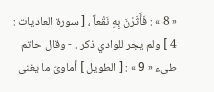« 8 » : فَأَثَرْنَ بِهِ نَقْعاً ، [ سورة العاديات : 4 ] ولم يجر للوادي ذكر . - وقال حاتم طىء « 9 » : [ الطويل ] أماوىّ ما يغنى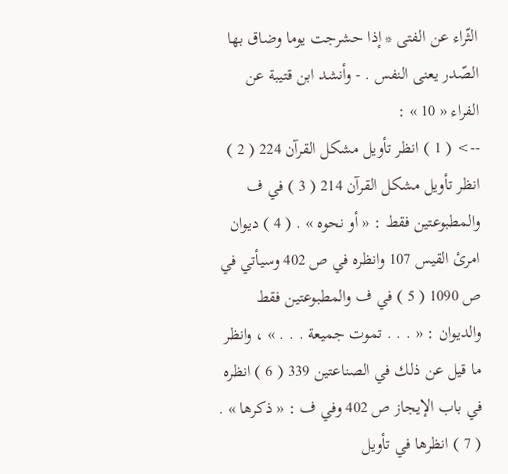الثّراء عن الفتى * إذا حشرجت يوما وضاق بها الصّدر يعنى النفس . - وأنشد ابن قتيبة عن الفراء « 10 » :
--> ( 1 ) انظر تأويل مشكل القرآن 224 ( 2 ) انظر تأويل مشكل القرآن 214 ( 3 ) في ف والمطبوعتين فقط : « أو نحوه » . ( 4 ) ديوان امرئ القيس 107 وانظره في ص 402 وسيأتي في ص 1090 ( 5 ) في ف والمطبوعتين فقط والديوان : « . . . تموت جميعة . . . » ، وانظر ما قيل عن ذلك في الصناعتين 339 ( 6 ) انظره في باب الإيجاز ص 402 وفي ف : « ذكرها » . ( 7 ) انظرها في تأويل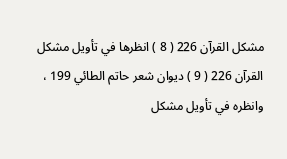مشكل القرآن 226 ( 8 ) انظرها في تأويل مشكل القرآن 226 ( 9 ) ديوان شعر حاتم الطائي 199 ، وانظره في تأويل مشكل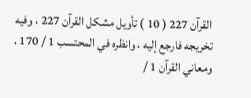القرآن 227 ( 10 ) تأويل مشكل القرآن 227 ، وفيه تخريجه فارجع إليه ، وانظره في المحتسب 1 / 170 ، ومعاني القرآن 1 /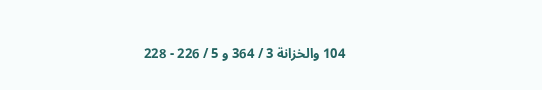104 والخزانة 3 / 364 و 5 / 226 - 228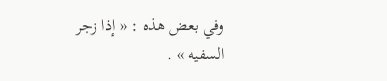وفي بعض هذه : « إذا زجر السفيه » .